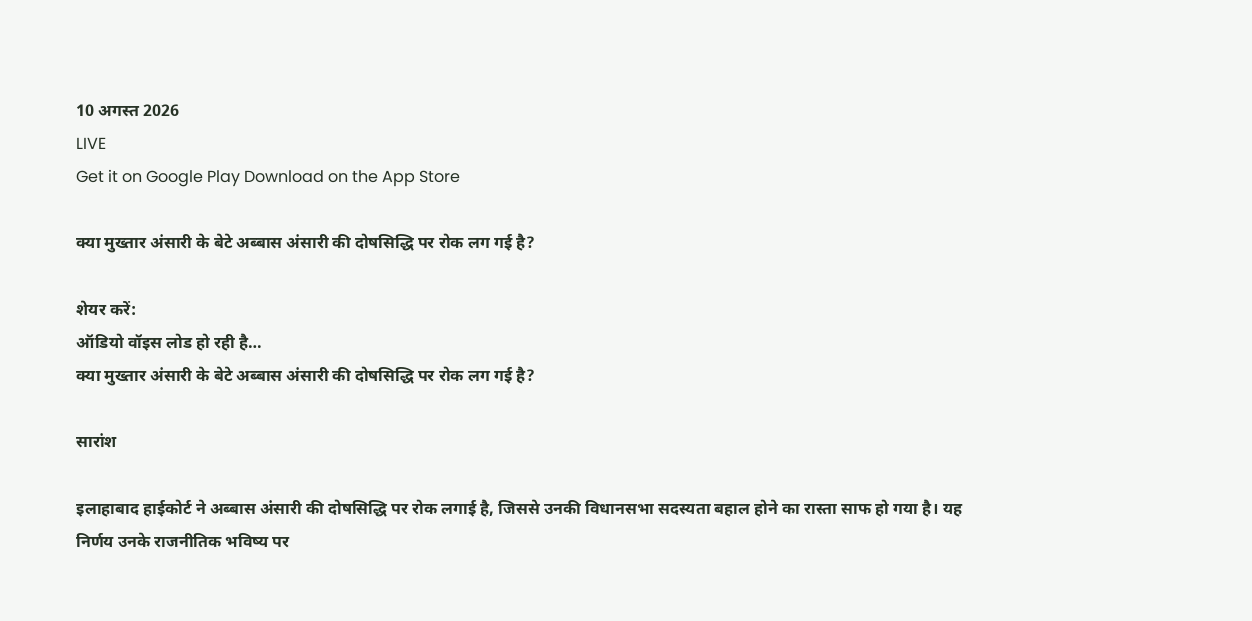10 अगस्त 2026
LIVE
Get it on Google Play Download on the App Store

क्या मुख्तार अंसारी के बेटे अब्बास अंसारी की दोषसिद्धि पर रोक लग गई है?

शेयर करें:
ऑडियो वॉइस लोड हो रही है…
क्या मुख्तार अंसारी के बेटे अब्बास अंसारी की दोषसिद्धि पर रोक लग गई है?

सारांश

इलाहाबाद हाईकोर्ट ने अब्बास अंसारी की दोषसिद्धि पर रोक लगाई है, जिससे उनकी विधानसभा सदस्यता बहाल होने का रास्ता साफ हो गया है। यह निर्णय उनके राजनीतिक भविष्य पर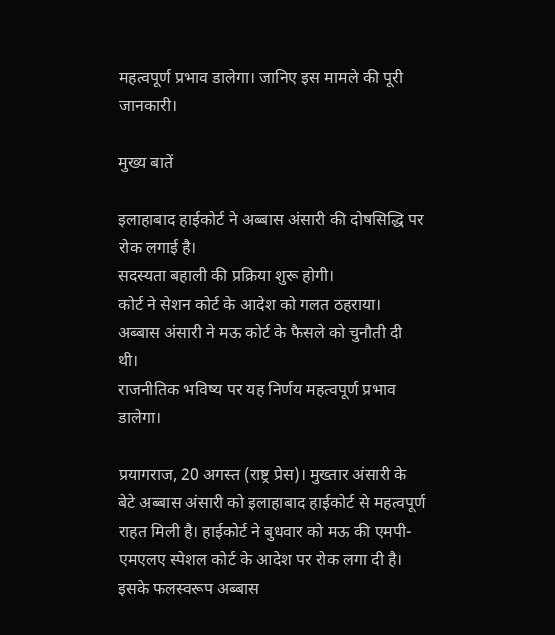महत्वपूर्ण प्रभाव डालेगा। जानिए इस मामले की पूरी जानकारी।

मुख्य बातें

इलाहाबाद हाईकोर्ट ने अब्बास अंसारी की दोषसिद्धि पर रोक लगाई है।
सदस्यता बहाली की प्रक्रिया शुरू होगी।
कोर्ट ने सेशन कोर्ट के आदेश को गलत ठहराया।
अब्बास अंसारी ने मऊ कोर्ट के फैसले को चुनौती दी थी।
राजनीतिक भविष्य पर यह निर्णय महत्वपूर्ण प्रभाव डालेगा।

प्रयागराज, 20 अगस्त (राष्ट्र प्रेस)। मुख्तार अंसारी के बेटे अब्बास अंसारी को इलाहाबाद हाईकोर्ट से महत्वपूर्ण राहत मिली है। हाईकोर्ट ने बुधवार को मऊ की एमपी-एमएलए स्पेशल कोर्ट के आदेश पर रोक लगा दी है। इसके फलस्वरूप अब्बास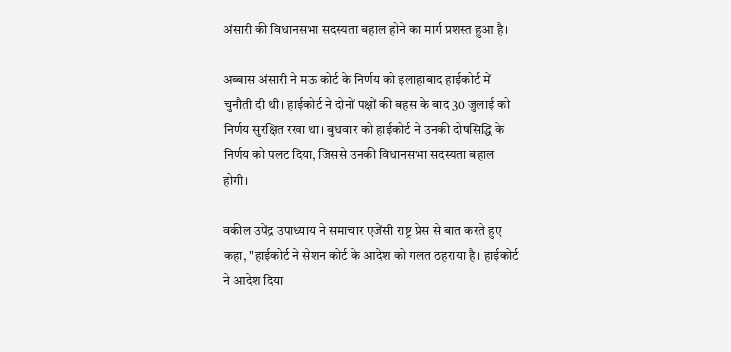अंसारी की विधानसभा सदस्यता बहाल होने का मार्ग प्रशस्त हुआ है।

अब्बास अंसारी ने मऊ कोर्ट के निर्णय को इलाहाबाद हाईकोर्ट में चुनौती दी थी। हाईकोर्ट ने दोनों पक्षों की बहस के बाद 30 जुलाई को निर्णय सुरक्षित रखा था। बुधवार को हाईकोर्ट ने उनकी दोषसिद्धि के निर्णय को पलट दिया, जिससे उनकी विधानसभा सदस्यता बहाल होगी।

वकील उपेंद्र उपाध्याय ने समाचार एजेंसी राष्ट्र प्रेस से बात करते हुए कहा, "हाईकोर्ट ने सेशन कोर्ट के आदेश को गलत ठहराया है। हाईकोर्ट ने आदेश दिया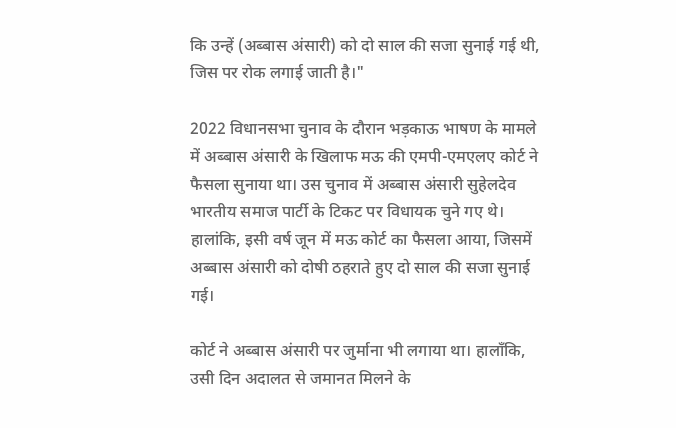कि उन्हें (अब्बास अंसारी) को दो साल की सजा सुनाई गई थी, जिस पर रोक लगाई जाती है।"

2022 विधानसभा चुनाव के दौरान भड़काऊ भाषण के मामले में अब्बास अंसारी के खिलाफ मऊ की एमपी-एमएलए कोर्ट ने फैसला सुनाया था। उस चुनाव में अब्बास अंसारी सुहेलदेव भारतीय समाज पार्टी के टिकट पर विधायक चुने गए थे। हालांकि, इसी वर्ष जून में मऊ कोर्ट का फैसला आया, जिसमें अब्बास अंसारी को दोषी ठहराते हुए दो साल की सजा सुनाई गई।

कोर्ट ने अब्बास अंसारी पर जुर्माना भी लगाया था। हालाँकि, उसी दिन अदालत से जमानत मिलने के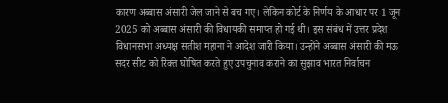कारण अब्बास अंसारी जेल जाने से बच गए। लेकिन कोर्ट के निर्णय के आधार पर 1 जून 2025 को अब्बास अंसारी की विधायकी समाप्त हो गई थी। इस संबंध में उत्तर प्रदेश विधानसभा अध्यक्ष सतीश महाना ने आदेश जारी किया। उन्होंने अब्बास अंसारी की मऊ सदर सीट को रिक्त घोषित करते हुए उपचुनाव कराने का सुझाव भारत निर्वाचन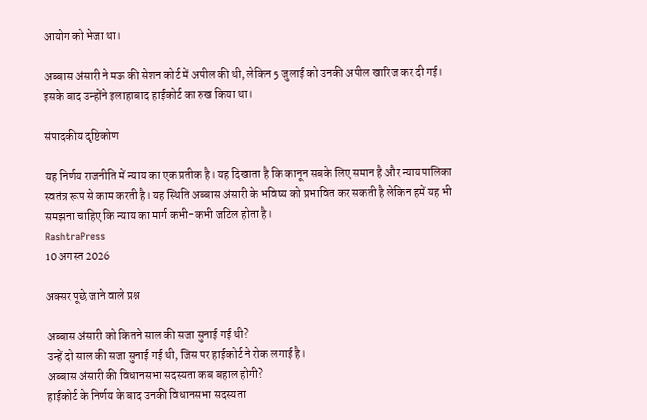आयोग को भेजा था।

अब्बास अंसारी ने मऊ की सेशन कोर्ट में अपील की थी, लेकिन 5 जुलाई को उनकी अपील खारिज कर दी गई। इसके बाद उन्होंने इलाहाबाद हाईकोर्ट का रुख किया था।

संपादकीय दृष्टिकोण

यह निर्णय राजनीति में न्याय का एक प्रतीक है। यह दिखाता है कि कानून सबके लिए समान है और न्यायपालिका स्वतंत्र रूप से काम करती है। यह स्थिति अब्बास अंसारी के भविष्य को प्रभावित कर सकती है लेकिन हमें यह भी समझना चाहिए कि न्याय का मार्ग कभी-कभी जटिल होता है।
RashtraPress
10 अगस्त 2026

अक्सर पूछे जाने वाले प्रश्न

अब्बास अंसारी को कितने साल की सजा सुनाई गई थी?
उन्हें दो साल की सजा सुनाई गई थी, जिस पर हाईकोर्ट ने रोक लगाई है।
अब्बास अंसारी की विधानसभा सदस्यता कब बहाल होगी?
हाईकोर्ट के निर्णय के बाद उनकी विधानसभा सदस्यता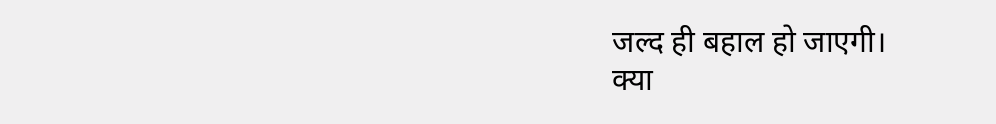जल्द ही बहाल हो जाएगी।
क्या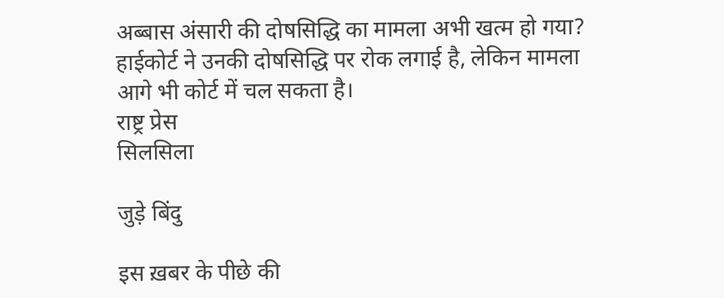अब्बास अंसारी की दोषसिद्धि का मामला अभी खत्म हो गया?
हाईकोर्ट ने उनकी दोषसिद्धि पर रोक लगाई है, लेकिन मामला आगे भी कोर्ट में चल सकता है।
राष्ट्र प्रेस
सिलसिला

जुड़े बिंदु

इस ख़बर के पीछे की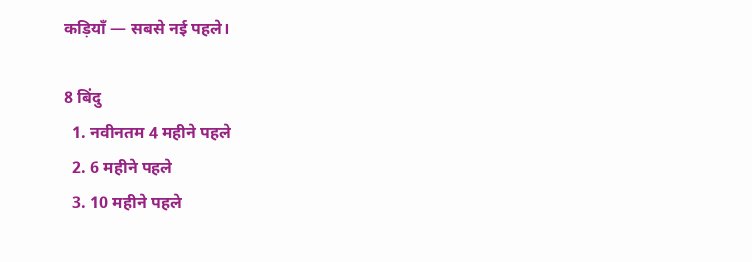कड़ियाँ — सबसे नई पहले।

8 बिंदु
  1. नवीनतम 4 महीने पहले
  2. 6 महीने पहले
  3. 10 महीने पहले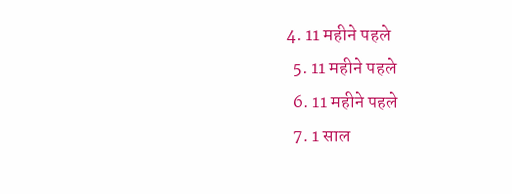4. 11 महीने पहले
  5. 11 महीने पहले
  6. 11 महीने पहले
  7. 1 साल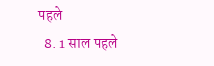पहले
  8. 1 साल पहले